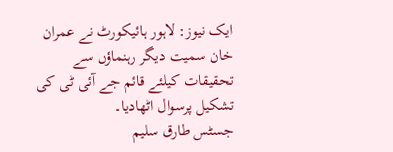ایک نیوز: لاہور ہائیکورٹ نے عمران خان سمیت دیگر رہنماؤں سے تحقیقات کیلئے قائم جے آئی ٹی کی تشکیل پرسوال اٹھادیا۔
جسٹس طارق سلیم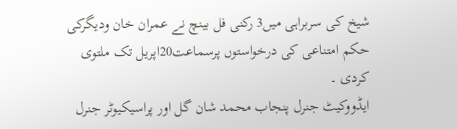شیخ کی سربراہی میں3 رکنی فل بینچ نے عمران خان ودیگرکی حکم امتناعی کی درخواستوں پرسماعت20اپریل تک ملتوی کردی ۔
ایڈووکیٹ جنرل پنجاب محمد شان گل اور پراسیکیوٹر جنرل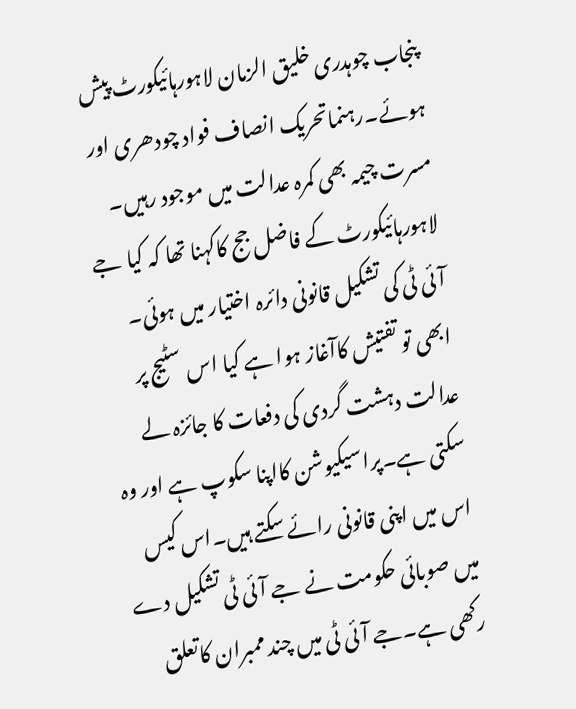پنجاب چوہدری خلیق الزمان لاہورہائیکورٹ پیش ہوئے۔رہنماتحریک انصاف فواد چودھری اور مسرت چیمہ بھی کمرہ عدالت میں موجود رہیں۔
لاہورہائیکورٹ کے فاضل جج کاکہنا تھا کہ کیا جے آئی ٹی کی تشکیل قانونی دائرہ اختیار میں ہوئی۔ ابھی تو تفتیش کاآغاز ہوا ہے کیا اس سٹیج پر عدالت دہشت گردی کی دفعات کا جائزہ لے سکتی ہے۔پراسیکیوشن کااپنا سکوپ ہے اور وہ اس میں اپنی قانونی رائے سکتے ہیں۔اس کیس میں صوبائی حکومت نے جے آئی ٹی تشکیل دے رکھی ہے۔جے آئی ٹی میں چند ممبران کاتعلق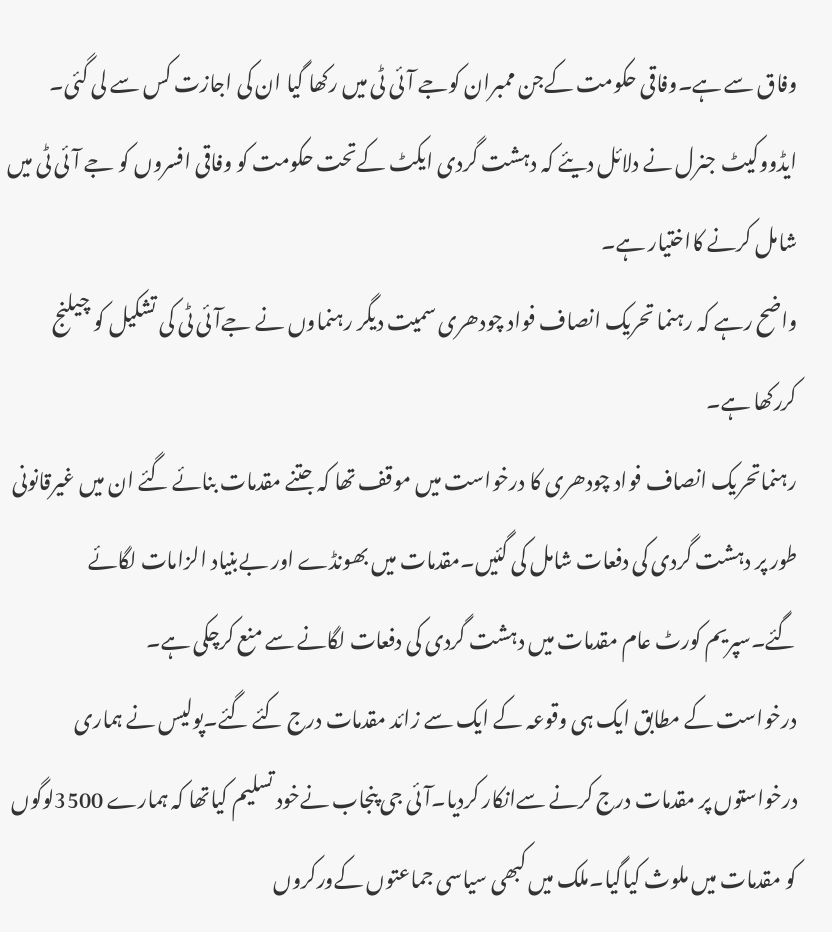وفاق سے ہے۔وفاقی حکومت کےجن ممبران کوجے آئی ٹی میں رکھا گیا ان کی اجازت کس سے لی گئی۔
ایڈووکیٹ جنرل نے دلائل دیئے کہ دہشت گردی ایکٹ کےتحت حکومت کو وفاقی افسروں کو جے آئی ٹی میں شامل کرنے کااختیار ہے۔
واضح رہے کہ رہنما تحریک انصاف فواد چودھری سمیت دیگر رہنماوں نے جےآئی ٹی کی تشکیل کو چیلنج کررکھا ہے۔
رہنماتحریک انصاف فواد چودھری کا درخواست میں موقف تھا کہ جتنے مقدمات بنائے گئے ان میں غیرقانونی طور پر دہشت گردی کی دفعات شامل کی گئیں۔مقدمات میں بھونڈے اور بےبنیاد الزامات لگائے گئے۔سپریم کورٹ عام مقدمات میں دہشت گردی کی دفعات لگانے سے منع کرچکی ہے۔
درخواست کے مطابق ایک ہی وقوعہ کے ایک سے زائد مقدمات درج کئے گئے۔پولیس نے ہماری درخواستوں پر مقدمات درج کرنے سےانکار کردیا۔آئی جی پنجاب نےخود تسلیم کیاتھا کہ ہمارے 3500لوگوں کو مقدمات میں ملوث کیاگیا۔ملک میں کبھی سیاسی جماعتوں کےورکروں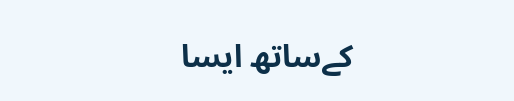کےساتھ ایسا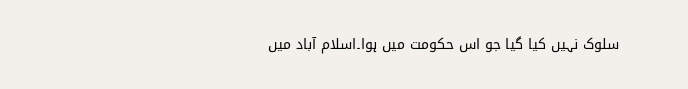سلوک نہیں کیا گیا جو اس حکومت میں ہوا۔اسلام آباد میں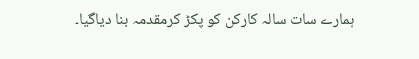ہمارے سات سالہ کارکن کو پکڑ کرمقدمہ بنا دیاگیا۔